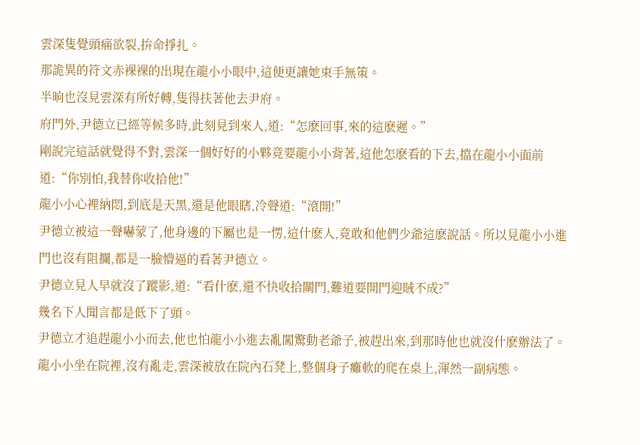雲深隻覺頭痛欲裂,拚命掙扎。
那詭異的符文赤裸裸的出現在龍小小眼中,這便更讓她束手無策。
半晌也沒見雲深有所好轉,隻得扶著他去尹府。
府門外,尹德立已經等候多時,此刻見到來人,道:“怎麽回事,來的這麽遲。”
剛說完這話就覺得不對,雲深一個好好的小夥竟要龍小小背著,這他怎麽看的下去,擋在龍小小面前道:“你別怕,我替你收拾他!”
龍小小心裡納悶,到底是天黑,還是他眼瞎,冷聲道:“滾開!”
尹德立被這一聲嚇蒙了,他身邊的下屬也是一愣,這什麽人,竟敢和他們少爺這麽說話。所以見龍小小進門也沒有阻攔,都是一臉懵逼的看著尹德立。
尹德立見人早就沒了蹤影,道:“看什麽,還不快收拾關門,難道要開門迎賊不成?”
幾名下人聞言都是低下了頭。
尹德立才追趕龍小小而去,他也怕龍小小進去亂闖驚動老爺子,被趕出來,到那時他也就沒什麽辦法了。
龍小小坐在院裡,沒有亂走,雲深被放在院內石凳上,整個身子癱軟的爬在桌上,渾然一副病態。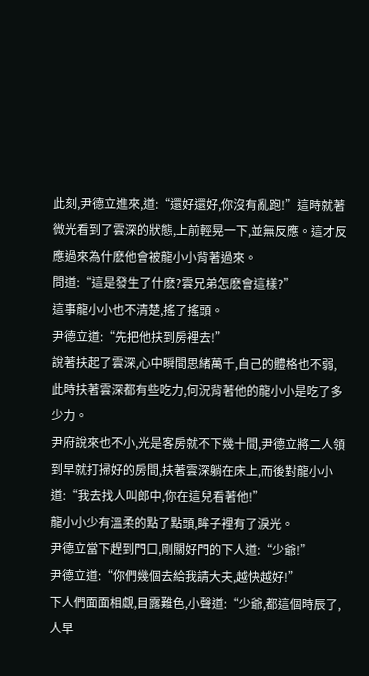此刻,尹德立進來,道:“還好還好,你沒有亂跑!”這時就著微光看到了雲深的狀態,上前輕晃一下,並無反應。這才反應過來為什麽他會被龍小小背著過來。
問道:“這是發生了什麽?雲兄弟怎麽會這樣?”
這事龍小小也不清楚,搖了搖頭。
尹德立道:“先把他扶到房裡去!”
說著扶起了雲深,心中瞬間思緒萬千,自己的體格也不弱,此時扶著雲深都有些吃力,何況背著他的龍小小是吃了多少力。
尹府說來也不小,光是客房就不下幾十間,尹德立將二人領到早就打掃好的房間,扶著雲深躺在床上,而後對龍小小道:“我去找人叫郎中,你在這兒看著他!”
龍小小少有溫柔的點了點頭,眸子裡有了淚光。
尹德立當下趕到門口,剛關好門的下人道:“少爺!”
尹德立道:“你們幾個去給我請大夫,越快越好!”
下人們面面相覷,目露難色,小聲道:“少爺,都這個時辰了,人早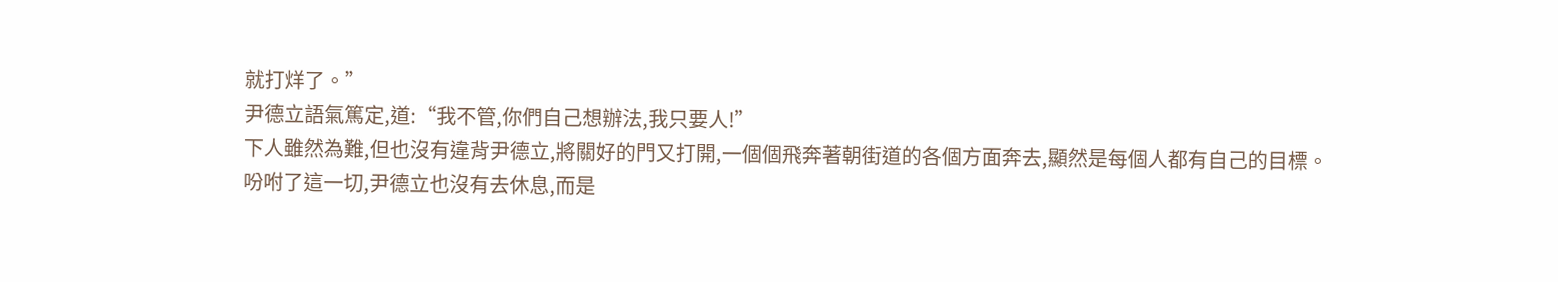就打烊了。”
尹德立語氣篤定,道:“我不管,你們自己想辦法,我只要人!”
下人雖然為難,但也沒有違背尹德立,將關好的門又打開,一個個飛奔著朝街道的各個方面奔去,顯然是每個人都有自己的目標。
吩咐了這一切,尹德立也沒有去休息,而是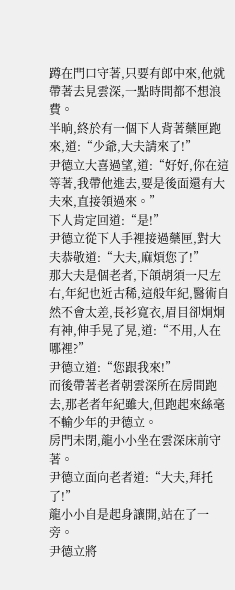蹲在門口守著,只要有郎中來,他就帶著去見雲深,一點時間都不想浪費。
半晌,終於有一個下人背著藥匣跑來,道:“少爺,大夫請來了!”
尹德立大喜過望,道:“好好,你在這等著,我帶他進去,要是後面還有大夫來,直接領過來。”
下人肯定回道:“是!”
尹德立從下人手裡接過藥匣,對大夫恭敬道:“大夫,麻煩您了!”
那大夫是個老者,下頜胡須一尺左右,年紀也近古稀,這般年紀,醫術自然不會太差,長衫寬衣,眉目卻炯炯有神,伸手晃了晃,道:“不用,人在哪裡?”
尹德立道:“您跟我來!”
而後帶著老者朝雲深所在房間跑去,那老者年紀雖大,但跑起來絲毫不輸少年的尹德立。
房門未閉,龍小小坐在雲深床前守著。
尹德立面向老者道:“大夫,拜托了!”
龍小小自是起身讓開,站在了一旁。
尹德立將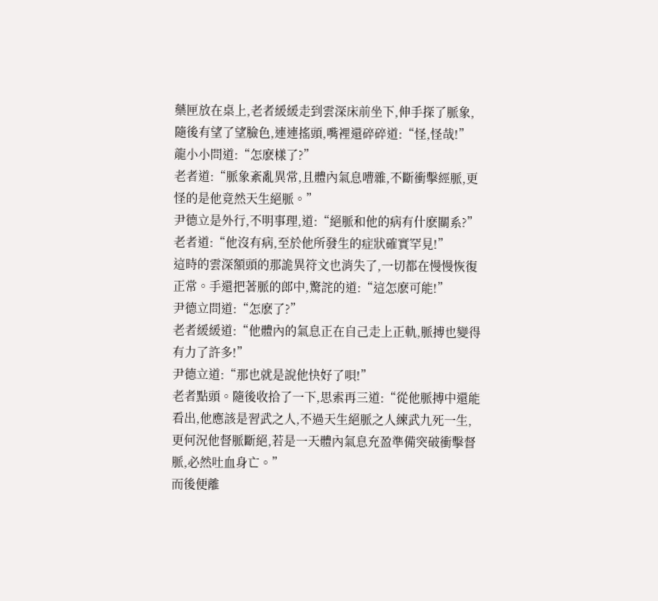藥匣放在桌上,老者緩緩走到雲深床前坐下,伸手探了脈象,隨後有望了望臉色,連連搖頭,嘴裡還碎碎道:“怪,怪哉!”
龍小小問道:“怎麽樣了?”
老者道:“脈象紊亂異常,且體內氣息嘈雜,不斷衝擊經脈,更怪的是他竟然天生絕脈。”
尹德立是外行,不明事理,道:“絕脈和他的病有什麽關系?”
老者道:“他沒有病,至於他所發生的症狀確實罕見!”
這時的雲深額頭的那詭異符文也消失了,一切都在慢慢恢復正常。手還把著脈的郎中,驚詫的道:“這怎麽可能!”
尹德立問道:“怎麽了?”
老者緩緩道:“他體內的氣息正在自己走上正軌,脈搏也變得有力了許多!”
尹德立道:“那也就是說他快好了唄!”
老者點頭。隨後收拾了一下,思索再三道:“從他脈搏中還能看出,他應該是習武之人,不過天生絕脈之人練武九死一生,更何況他督脈斷絕,若是一天體內氣息充盈準備突破衝擊督脈,必然吐血身亡。”
而後便離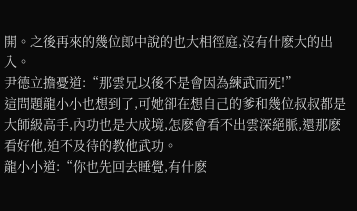開。之後再來的幾位郎中說的也大相徑庭,沒有什麽大的出入。
尹德立擔憂道:“那雲兄以後不是會因為練武而死!”
這問題龍小小也想到了,可她卻在想自己的爹和幾位叔叔都是大師級高手,內功也是大成境,怎麽會看不出雲深絕脈,還那麽看好他,迫不及待的教他武功。
龍小小道:“你也先回去睡覺,有什麽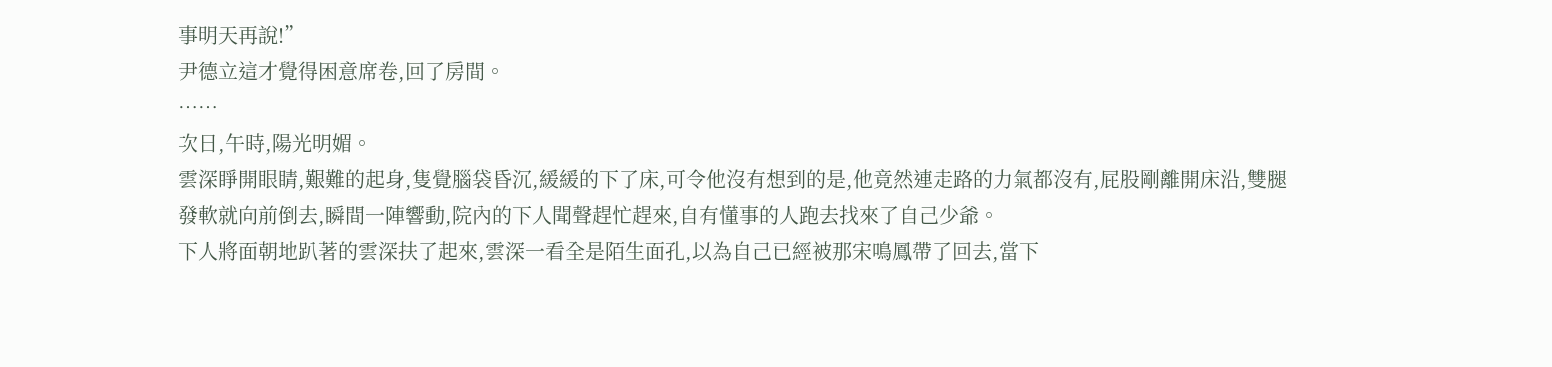事明天再說!”
尹德立這才覺得困意席卷,回了房間。
……
次日,午時,陽光明媚。
雲深睜開眼睛,艱難的起身,隻覺腦袋昏沉,緩緩的下了床,可令他沒有想到的是,他竟然連走路的力氣都沒有,屁股剛離開床沿,雙腿發軟就向前倒去,瞬間一陣響動,院內的下人聞聲趕忙趕來,自有懂事的人跑去找來了自己少爺。
下人將面朝地趴著的雲深扶了起來,雲深一看全是陌生面孔,以為自己已經被那宋鳴鳳帶了回去,當下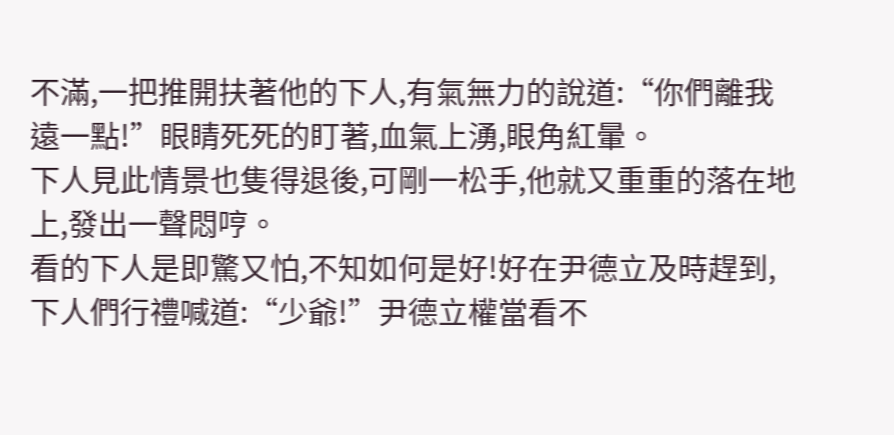不滿,一把推開扶著他的下人,有氣無力的說道:“你們離我遠一點!”眼睛死死的盯著,血氣上湧,眼角紅暈。
下人見此情景也隻得退後,可剛一松手,他就又重重的落在地上,發出一聲悶哼。
看的下人是即驚又怕,不知如何是好!好在尹德立及時趕到,下人們行禮喊道:“少爺!”尹德立權當看不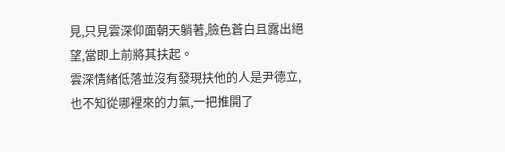見,只見雲深仰面朝天躺著,臉色蒼白且露出絕望,當即上前將其扶起。
雲深情緒低落並沒有發現扶他的人是尹德立,也不知從哪裡來的力氣,一把推開了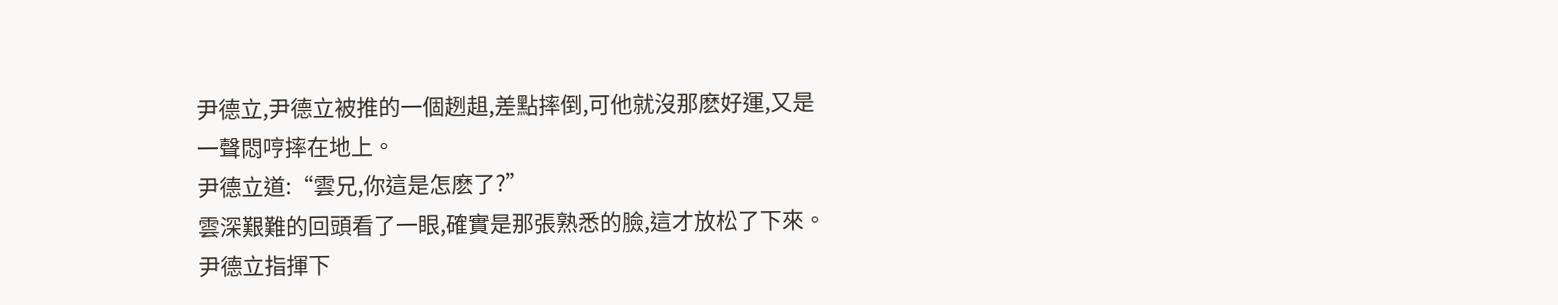尹德立,尹德立被推的一個趔趄,差點摔倒,可他就沒那麽好運,又是一聲悶哼摔在地上。
尹德立道:“雲兄,你這是怎麽了?”
雲深艱難的回頭看了一眼,確實是那張熟悉的臉,這才放松了下來。
尹德立指揮下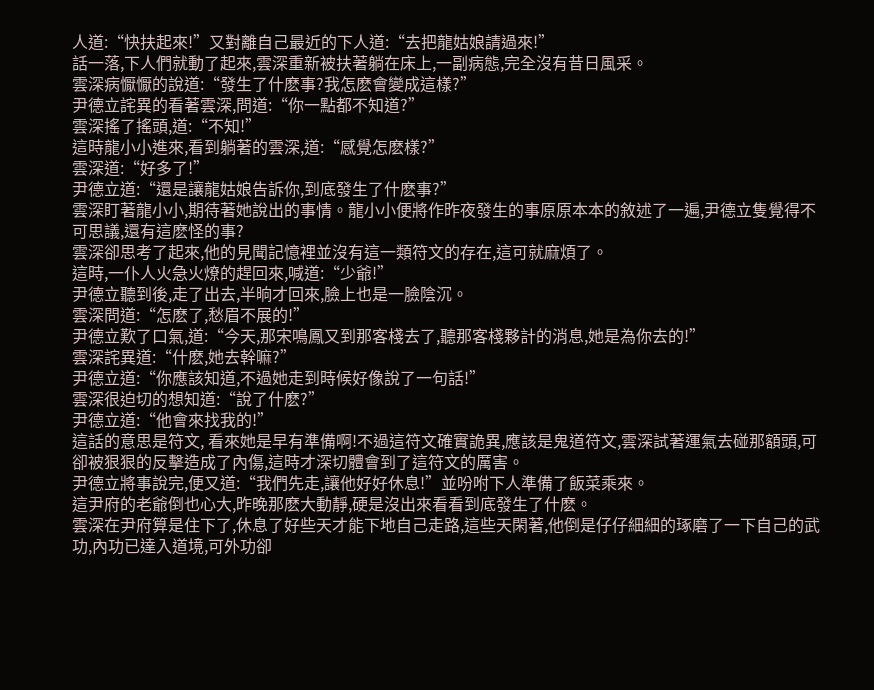人道:“快扶起來!”又對離自己最近的下人道:“去把龍姑娘請過來!”
話一落,下人們就動了起來,雲深重新被扶著躺在床上,一副病態,完全沒有昔日風采。
雲深病懨懨的說道:“發生了什麽事?我怎麽會變成這樣?”
尹德立詫異的看著雲深,問道:“你一點都不知道?”
雲深搖了搖頭,道:“不知!”
這時龍小小進來,看到躺著的雲深,道:“感覺怎麽樣?”
雲深道:“好多了!”
尹德立道:“還是讓龍姑娘告訴你,到底發生了什麽事?”
雲深盯著龍小小,期待著她說出的事情。龍小小便將作昨夜發生的事原原本本的敘述了一遍,尹德立隻覺得不可思議,還有這麽怪的事?
雲深卻思考了起來,他的見聞記憶裡並沒有這一類符文的存在,這可就麻煩了。
這時,一仆人火急火燎的趕回來,喊道:“少爺!”
尹德立聽到後,走了出去,半晌才回來,臉上也是一臉陰沉。
雲深問道:“怎麽了,愁眉不展的!”
尹德立歎了口氣,道:“今天,那宋鳴鳳又到那客棧去了,聽那客棧夥計的消息,她是為你去的!”
雲深詫異道:“什麽,她去幹嘛?”
尹德立道:“你應該知道,不過她走到時候好像說了一句話!”
雲深很迫切的想知道:“說了什麽?”
尹德立道:“他會來找我的!”
這話的意思是符文, 看來她是早有準備啊!不過這符文確實詭異,應該是鬼道符文,雲深試著運氣去碰那額頭,可卻被狠狠的反擊造成了內傷,這時才深切體會到了這符文的厲害。
尹德立將事說完,便又道:“我們先走,讓他好好休息!”並吩咐下人準備了飯菜乘來。
這尹府的老爺倒也心大,昨晚那麽大動靜,硬是沒出來看看到底發生了什麽。
雲深在尹府算是住下了,休息了好些天才能下地自己走路,這些天閑著,他倒是仔仔細細的琢磨了一下自己的武功,內功已達入道境,可外功卻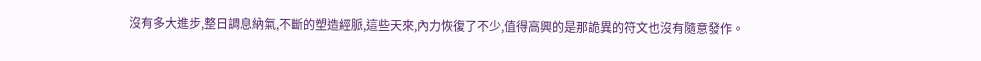沒有多大進步,整日調息納氣,不斷的塑造經脈,這些天來,內力恢復了不少,值得高興的是那詭異的符文也沒有隨意發作。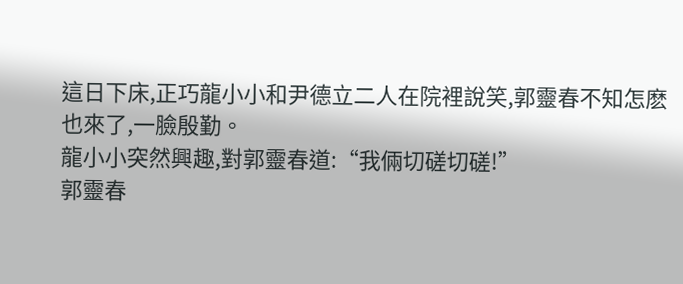這日下床,正巧龍小小和尹德立二人在院裡說笑,郭靈春不知怎麽也來了,一臉殷勤。
龍小小突然興趣,對郭靈春道:“我倆切磋切磋!”
郭靈春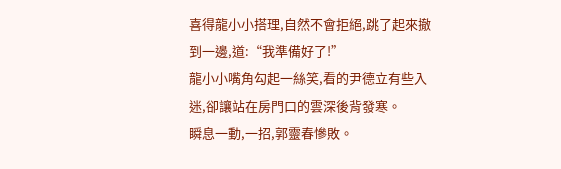喜得龍小小搭理,自然不會拒絕,跳了起來撤到一邊,道:“我準備好了!”
龍小小嘴角勾起一絲笑,看的尹德立有些入迷,卻讓站在房門口的雲深後背發寒。
瞬息一動,一招,郭靈春慘敗。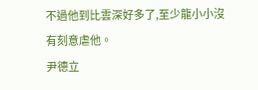不過他到比雲深好多了,至少龍小小沒有刻意虐他。
尹德立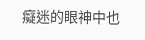癡迷的眼神中也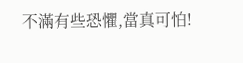不滿有些恐懼,當真可怕!